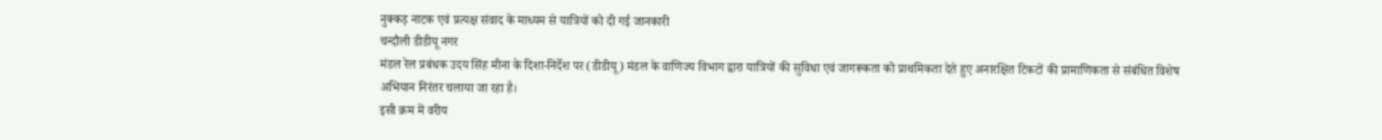नुक्कड़ नाटक एवं प्रत्यक्ष संवाद के माध्यम से यात्रियों को दी गई जानकारी
चन्दौली डीडीयू नगर
मंडल रेल प्रबंधक उदय सिंह मीना के दिशा-निर्देश पर (डीडीयू) मंडल के वाणिज्य विभाग द्वारा यात्रियों की सुविधा एवं जागरूकता को प्राथमिकता देते हुए अनारक्षित टिकटों की प्रामाणिकता से संबंधित विशेष अभियान निरंतर चलाया जा रहा है।
इसी क्रम में वरीय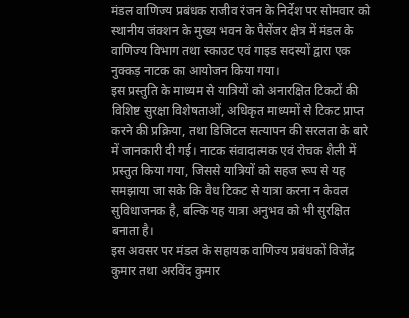मंडल वाणिज्य प्रबंधक राजीव रंजन के निर्देश पर सोमवार को स्थानीय जंक्शन के मुख्य भवन के पैसेंजर क्षेत्र में मंडल के वाणिज्य विभाग तथा स्काउट एवं गाइड सदस्यों द्वारा एक नुक्कड़ नाटक का आयोजन किया गया।
इस प्रस्तुति के माध्यम से यात्रियों को अनारक्षित टिकटों की विशिष्ट सुरक्षा विशेषताओं, अधिकृत माध्यमों से टिकट प्राप्त करने की प्रक्रिया, तथा डिजिटल सत्यापन की सरलता के बारे में जानकारी दी गई। नाटक संवादात्मक एवं रोचक शैली में प्रस्तुत किया गया, जिससे यात्रियों को सहज रूप से यह समझाया जा सके कि वैध टिकट से यात्रा करना न केवल सुविधाजनक है, बल्कि यह यात्रा अनुभव को भी सुरक्षित बनाता है।
इस अवसर पर मंडल के सहायक वाणिज्य प्रबंधकों विजेंद्र कुमार तथा अरविंद कुमार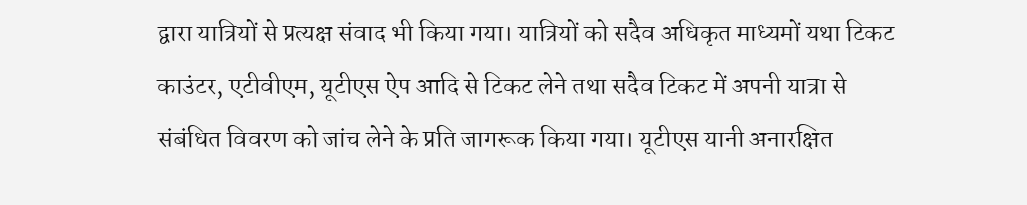द्वारा यात्रियों से प्रत्यक्ष संवाद भी किया गया। यात्रियों को सदैव अधिकृत माध्यमों यथा टिकट काउंटर, एटीवीएम, यूटीएस ऐप आदि से टिकट लेने तथा सदैव टिकट में अपनी यात्रा से संबंधित विवरण को जांच लेने के प्रति जागरूक किया गया। यूटीएस यानी अनारक्षित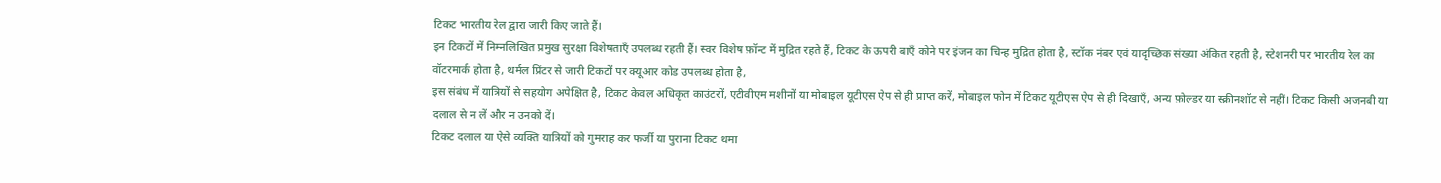टिकट भारतीय रेल द्वारा जारी किए जाते हैं।
इन टिकटों में निम्नलिखित प्रमुख सुरक्षा विशेषताएँ उपलब्ध रहती हैं। स्वर विशेष फ़ॉन्ट में मुद्रित रहते हैं, टिकट के ऊपरी बाएँ कोने पर इंजन का चिन्ह मुद्रित होता है, स्टॉक नंबर एवं यादृच्छिक संख्या अंकित रहती है, स्टेशनरी पर भारतीय रेल का वॉटरमार्क होता है, थर्मल प्रिंटर से जारी टिकटों पर क्यूआर कोड उपलब्ध होता है,
इस संबंध में यात्रियों से सहयोग अपेक्षित है, टिकट केवल अधिकृत काउंटरों, एटीवीएम मशीनों या मोबाइल यूटीएस ऐप से ही प्राप्त करें, मोबाइल फोन में टिकट यूटीएस ऐप से ही दिखाएँ, अन्य फ़ोल्डर या स्क्रीनशॉट से नहीं। टिकट किसी अजनबी या दलाल से न लें और न उनको दें।
टिकट दलाल या ऐसे व्यक्ति यात्रियों को गुमराह कर फर्जी या पुराना टिकट थमा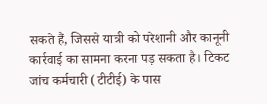सकते हैं, जिससे यात्री को परेशानी और कानूनी कार्रवाई का सामना करना पड़ सकता है। टिकट जांच कर्मचारी (टीटीई) के पास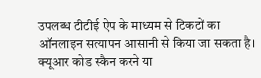उपलब्ध टीटीई ऐप के माध्यम से टिकटों का ऑनलाइन सत्यापन आसानी से किया जा सकता है।
क्यूआर कोड स्कैन करने या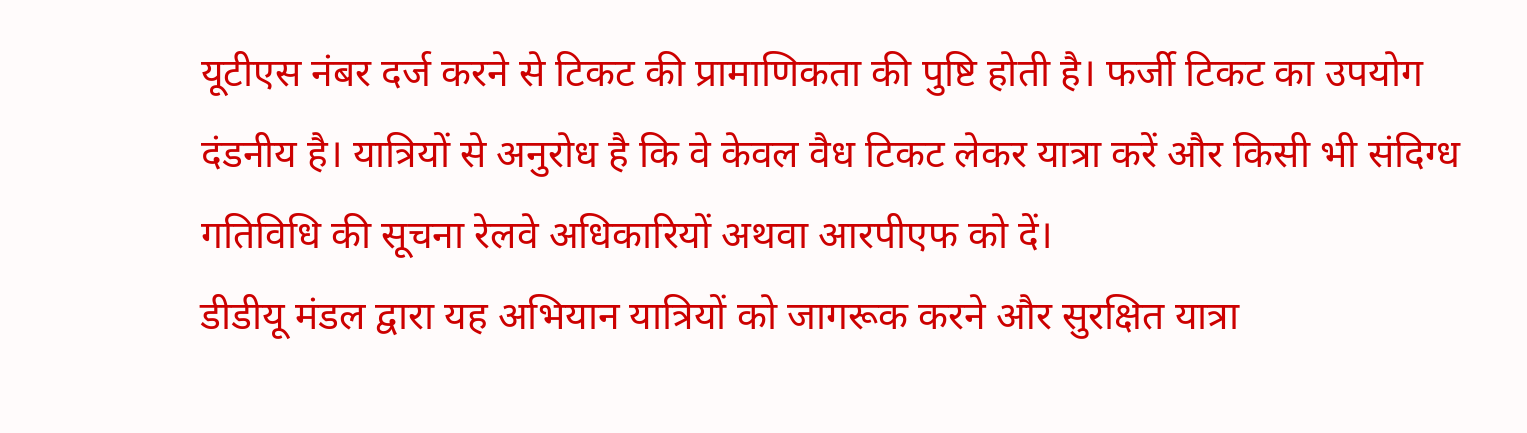यूटीएस नंबर दर्ज करने से टिकट की प्रामाणिकता की पुष्टि होती है। फर्जी टिकट का उपयोग दंडनीय है। यात्रियों से अनुरोध है कि वे केवल वैध टिकट लेकर यात्रा करें और किसी भी संदिग्ध गतिविधि की सूचना रेलवे अधिकारियों अथवा आरपीएफ को दें।
डीडीयू मंडल द्वारा यह अभियान यात्रियों को जागरूक करने और सुरक्षित यात्रा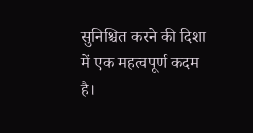सुनिश्चित करने की दिशा में एक महत्वपूर्ण कदम है।